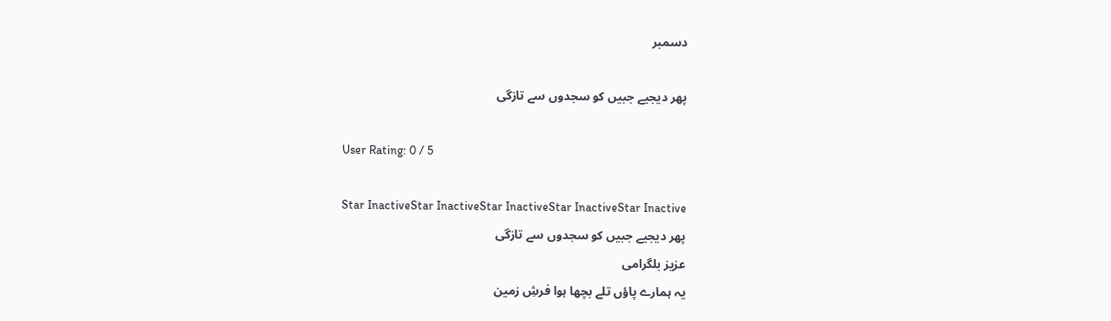دسمبر

پھر دیجیے جبیں کو سجدوں سے تازگی

User Rating: 0 / 5

Star InactiveStar InactiveStar InactiveStar InactiveStar Inactive
پھر دیجیے جبیں کو سجدوں سے تازگی
عزیز بلگرامی
یہ ہمارے پاؤں تلے بچھا ہوا فرشِ زمین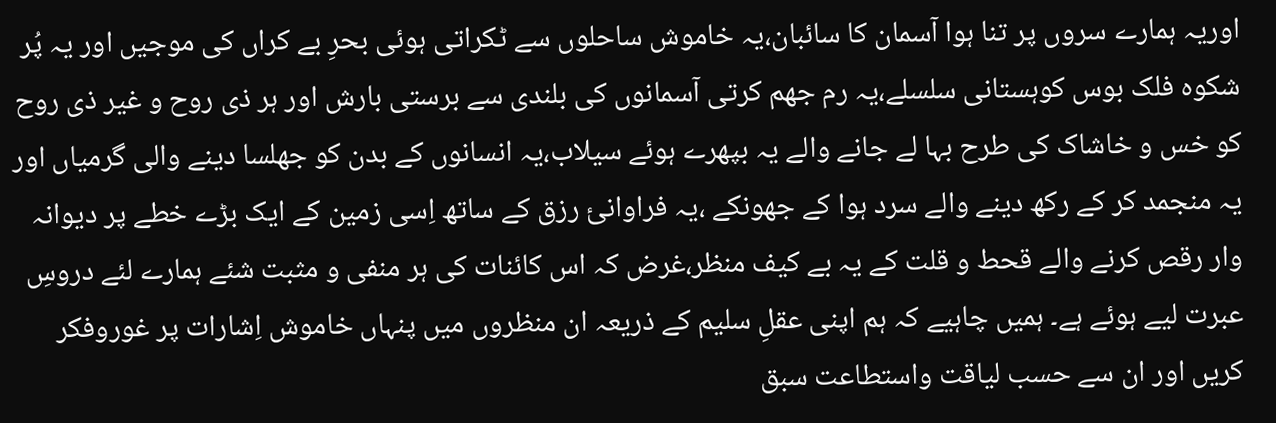اوریہ ہمارے سروں پر تنا ہوا آسمان کا سائبان،یہ خاموش ساحلوں سے ٹکراتی ہوئی بحرِ بے کراں کی موجیں اور یہ پُر شکوہ فلک بوس کوہستانی سلسلے،یہ رم جھم کرتی آسمانوں کی بلندی سے برستی بارش اور ہر ذی روح و غیر ذی روح کو خس و خاشاک کی طرح بہا لے جانے والے یہ بپھرے ہوئے سیلاب،یہ انسانوں کے بدن کو جھلسا دینے والی گرمیاں اور یہ منجمد کر کے رکھ دینے والے سرد ہوا کے جھونکے ،یہ فراوانئ رزق کے ساتھ اِسی زمین کے ایک بڑے خطے پر دیوانہ وار رقص کرنے والے قحط و قلت کے یہ بے کیف منظر،غرض کہ اس کائنات کی ہر منفی و مثبت شئے ہمارے لئے دروسِ عبرت لیے ہوئے ہے۔ ہمیں چاہیے کہ ہم اپنی عقلِ سلیم کے ذریعہ ان منظروں میں پنہاں خاموش اِشارات پر غوروفکر کریں اور ان سے حسب لیاقت واستطاعت سبق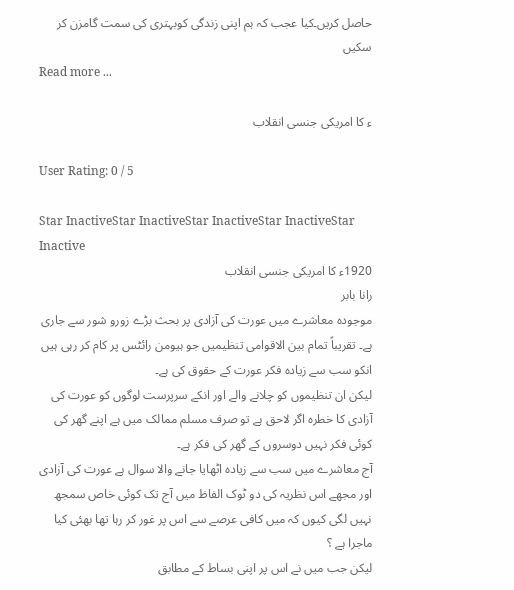حاصل کریں۔کیا عجب کہ ہم اپنی زندگی کوبہتری کی سمت گامزن کر سکیں
Read more ...

ء کا امریکی جنسی انقلاب

User Rating: 0 / 5

Star InactiveStar InactiveStar InactiveStar InactiveStar Inactive
1920ء کا امریکی جنسی انقلاب
رانا بابر
موجودہ معاشرے میں عورت کی آزادی پر بحث بڑے زورو شور سے جاری ہے۔ تقریباً تمام بین الاقوامی تنظیمیں جو ہیومن رائٹس پر کام کر رہی ہیں انکو سب سے زیادہ فکر عورت کے حقوق کی ہے۔
لیکن ان تنظیموں کو چلانے والے اور انکے سرپرست لوگوں کو عورت کی آزادی کا خطرہ اگر لاحق ہے تو صرف مسلم ممالک میں ہے اپنے گھر کی کوئی فکر نہیں دوسروں کے گھر کی فکر ہے۔
آج معاشرے میں سب سے زیادہ اٹھایا جانے والا سوال ہے عورت کی آزادی اور مجھے اس نظریہ کی دو ٹوک الفاظ میں آج تک کوئی خاص سمجھ نہیں لگی کیوں کہ میں کافی عرصے سے اس پر غور کر رہا تھا بھئی کیا ماجرا ہے ؟
لیکن جب میں نے اس پر اپنی بساط کے مطابق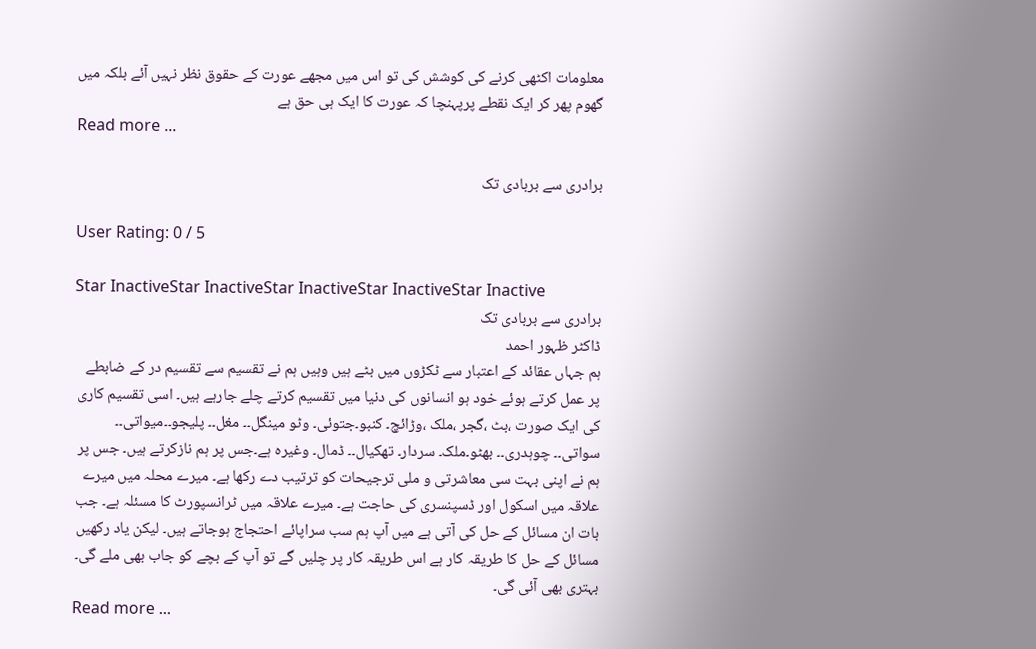معلومات اکٹھی کرنے کی کوشش کی تو اس میں مجھے عورت کے حقوق نظر نہیں آئے بلکہ میں گھوم پھر کر ایک نقطے پرپہنچا کہ عورت کا ایک ہی حق ہے
Read more ...

برادری سے بربادی تک

User Rating: 0 / 5

Star InactiveStar InactiveStar InactiveStar InactiveStar Inactive
برادری سے بربادی تک
ڈاکٹر ظہور احمد
ہم جہاں عقائد کے اعتبار سے ٹکڑوں میں بٹے ہیں وہیں ہم نے تقسیم سے تقسیم در کے ضابطے پر عمل کرتے ہوئے خود ہو انسانوں کی دنیا میں تقسیم کرتے چلے جارہے ہیں۔ اسی تقسیم کاری کی ایک صورت ،بٹ ،گجر ،ملک ،وڑائچ۔ کنبو۔جتوئی۔ وٹو مینگل۔۔ مغل۔۔ پلیجو۔۔میواتی۔۔ سواتی۔۔ چوہدری۔۔ بھٹو۔ملک۔ سردار۔ تھکیال۔۔ ڈمال۔ وغیرہ ہے۔جس پر ہم نازکرتے ہیں۔ جس پر ہم نے اپنی بہت سی معاشرتی و ملی ترجیحات کو ترتیب دے رکھا ہے۔ میرے محلہ میں میرے علاقہ میں اسکول اور ڈسپنسری کی حاجت ہے۔ میرے علاقہ میں ٹرانسپورٹ کا مسئلہ ہے۔ جب بات ان مسائل کے حل کی آتی ہے میں آپ ہم سب سراپائے احتجاج ہوجاتے ہیں۔ لیکن یاد رکھیں مسائل کے حل کا طریقہ کار ہے اس طریقہ کار پر چلیں گے تو آپ کے بچے کو جاب بھی ملے گی۔ بہتری بھی آئی گی۔
Read more ...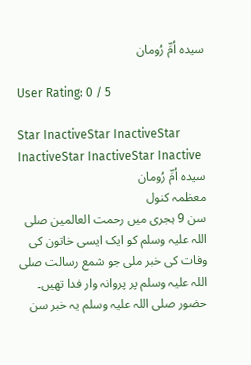سیدہ اُمِّ رُومان

User Rating: 0 / 5

Star InactiveStar InactiveStar InactiveStar InactiveStar Inactive
سیدہ اُمِّ رُومان
معظمہ کنول
سن 9 ہجری میں رحمت العالمین صلی اللہ علیہ وسلم کو ایک ایسی خاتون کی وفات کی خبر ملی جو شمع رسالت صلی اللہ علیہ وسلم پر پروانہ وار فدا تھیں۔ حضور صلی اللہ علیہ وسلم یہ خبر سن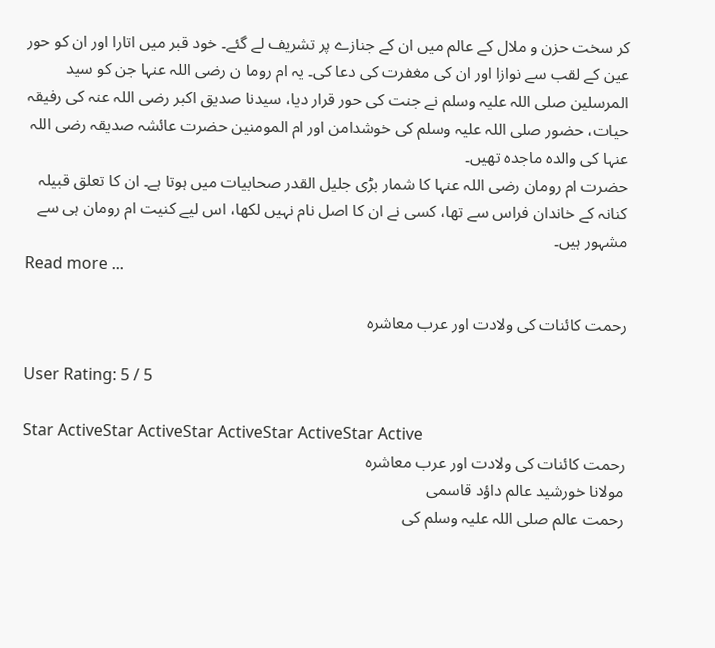کر سخت حزن و ملال کے عالم میں ان کے جنازے پر تشریف لے گئے۔ خود قبر میں اتارا اور ان کو حور عین کے لقب سے نوازا اور ان کی مغفرت کی دعا کی۔ یہ ام روما ن رضی اللہ عنہا جن کو سید المرسلین صلی اللہ علیہ وسلم نے جنت کی حور قرار دیا، سیدنا صدیق اکبر رضی اللہ عنہ کی رفیقہ حیات، حضور صلی اللہ علیہ وسلم کی خوشدامن اور ام المومنین حضرت عائشہ صدیقہ رضی اللہ عنہا کی والدہ ماجدہ تھیں۔
حضرت ام رومان رضی اللہ عنہا کا شمار بڑی جلیل القدر صحابیات میں ہوتا ہے۔ ان کا تعلق قبیلہ کنانہ کے خاندان فراس سے تھا، کسی نے ان کا اصل نام نہیں لکھا، اس لیے کنیت ام رومان ہی سے مشہور ہیں۔
Read more ...

رحمت کائنات کی ولادت اور عرب معاشرہ

User Rating: 5 / 5

Star ActiveStar ActiveStar ActiveStar ActiveStar Active
رحمت کائنات کی ولادت اور عرب معاشرہ
مولانا خورشید عالم داؤد قاسمی
رحمت عالم صلی اللہ علیہ وسلم کی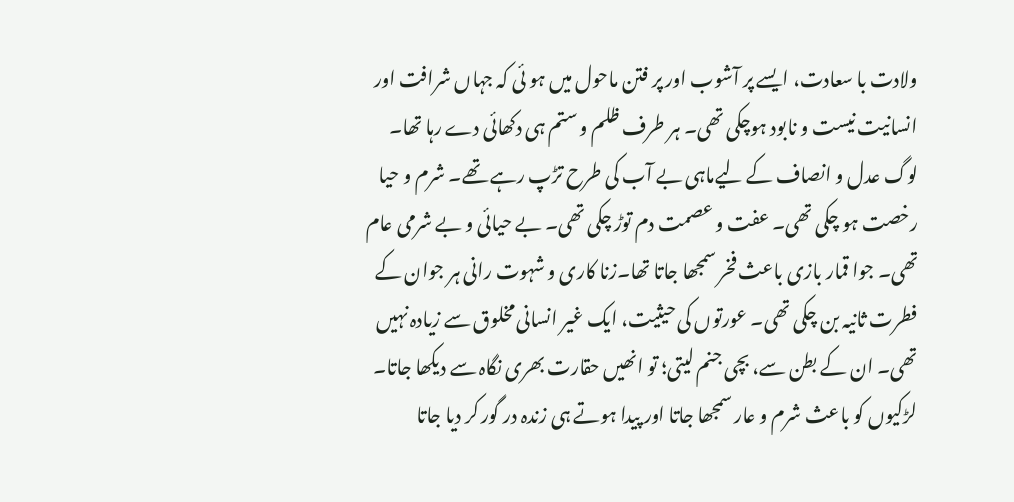ولادت با سعادت، ایسے پر آشوب اور پر فتن ماحول میں ہو ئی کہ جہاں شرافت اور انسانیت نیست و نابود ہوچکی تھی۔ ہر طرف ظلم و ستم ہی دکھائی دے رہا تھا۔ لوگ عدل و انصاف کے لیےماہی بے آب کی طرح تڑپ رہے تھے۔ شرم و حیا رخصت ہو چکی تھی۔ عفت و عصمت دم توڑ چکی تھی۔ بے حیائی و بے شرمی عام تھی۔ جوا قمار بازی باعث فخر سمجھا جاتا تھا۔زنا کاری و شہوت رانی ہر جوان کے فطرت ثانیہ بن چکی تھی۔ عورتوں کی حیثیت، ایک غیر انسانی مخلوق سے زیادہ نہیں تھی۔ ان کے بطن سے، بچی جنم لیتی؛ تو انھیں حقارت بھری نگاہ سے دیکھا جاتا۔ لڑکیوں کو باعث شرم و عار سمجھا جاتا اور پیدا ہوتے ہی زندہ در گور کر دیا جاتا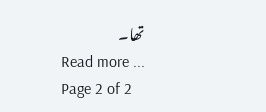تھا۔
Read more ...
Page 2 of 2